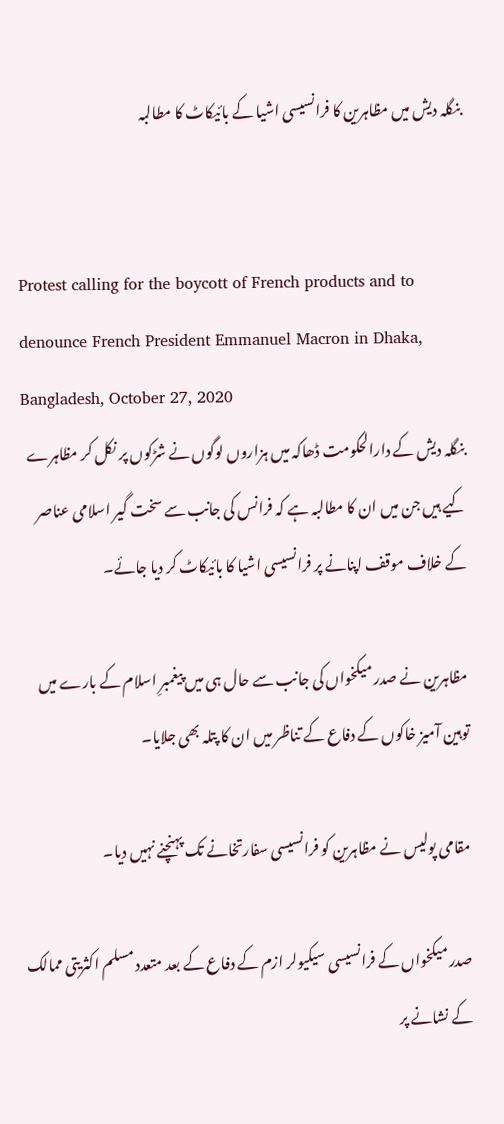بنگلہ دیش میں مظاہرین کا فرانسیسی اشیا کے بائیکاٹ کا مطالبہ


Protest calling for the boycott of French products and to denounce French President Emmanuel Macron in Dhaka, Bangladesh, October 27, 2020
بنگلہ دیش کے دارالحکومت ڈھاکہ میں ہزاروں لوگوں نے شڑکوں پر نکل کر مظاہرے کیے ہیں جن میں ان کا مطالبہ ہے کہ فرانس کی جانب سے سخت گیر اسلامی عناصر کے خلاف موقف اپنانے پر فرانسیسی اشیا کا بائیکاٹ کر دیا جائے۔

مظاہرین نے صدر میکخواں کی جانب سے حال ہی میں پیغمبرِ اسلام کے بارے میں توہین آمیز خاکوں کے دفاع کے تناظر میں ان کا پتلہ بھی جلایا۔

مقامی پولیس نے مظاہرین کو فرانسیسی سفارتخانے تک پہنچنے نہیں دیا۔

صدر میکخواں کے فرانسیسی سیکیولر ازم کے دفاع کے بعد متعدد مسلم اکثریتی ممالک کے نشانے پر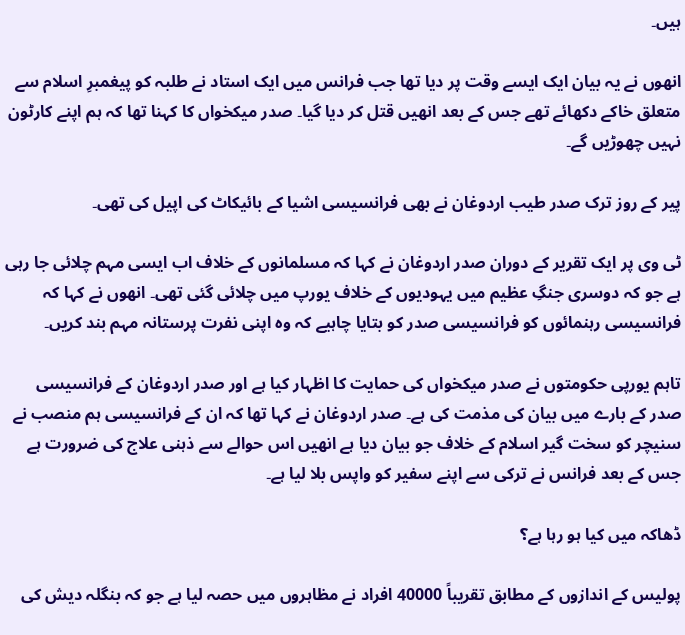ہیں۔

انھوں نے یہ بیان ایک ایسے وقت پر دیا تھا جب فرانس میں ایک استاد نے طلبہ کو پیغمبرِ اسلام سے متعلق خاکے دکھائے تھے جس کے بعد انھیں قتل کر دیا گیا۔ صدر میکخواں کا کہنا تھا کہ ہم اپنے کارٹون نہیں چھوڑیں گے۔

پیر کے روز ترک صدر طیب اردوغان نے بھی فرانسیسی اشیا کے بائیکاٹ کی اپیل کی تھی۔

ٹی وی پر ایک تقریر کے دوران صدر اردوغان نے کہا کہ مسلمانوں کے خلاف اب ایسی مہم چلائی جا رہی ہے جو کہ دوسری جنگِ عظیم میں یہودیوں کے خلاف یورپ میں چلائی گئی تھی۔ انھوں نے کہا کہ فرانسیسی رہنمائوں کو فرانسیسی صدر کو بتایا چاہیے کہ وہ اپنی نفرت پرستانہ مہم بند کریں۔

تاہم یورپی حکومتوں نے صدر میکخواں کی حمایت کا اظہار کیا ہے اور صدر اردوغان کے فرانسیسی صدر کے بارے میں بیان کی مذمت کی ہے۔ صدر اردوغان نے کہا تھا کہ ان کے فرانسیسی ہم منصب نے سنیچر کو سخت گیر اسلام کے خلاف جو بیان دیا ہے انھیں اس حوالے سے ذہنی علاج کی ضرورت ہے جس کے بعد فرانس نے ترکی سے اپنے سفیر کو واپس بلا لیا ہے۔

ڈھاکہ میں کیا ہو رہا ہے؟

پولیس کے اندازوں کے مطابق تقریباً 40000 افراد نے مظاہروں میں حصہ لیا ہے جو کہ بنگلہ دیش کی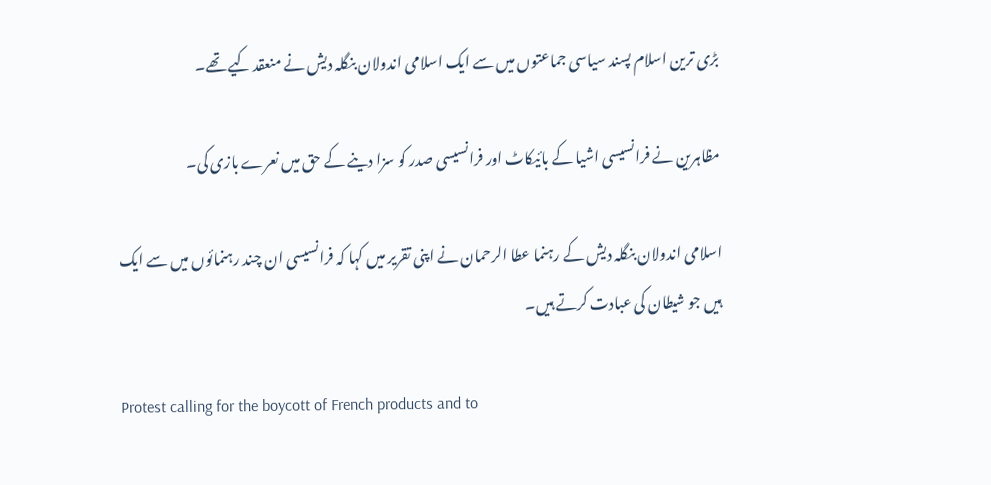بڑی ترین اسلام پسند سیاسی جماعتوں میں سے ایک اسلامی اندولان بنگلہ دیش نے منعقد کیے تھے۔

مظاہرین نے فرانسیسی اشیا کے بائیکاٹ اور فرانسیسی صدر کو سزا دینے کے حق میں نعرے بازی کی۔

اسلامی اندولان بنگلہ دیش کے رہنما عطا الرحمان نے اپنی تقریر میں کہا کہ فرانسیسی ان چند رہنمائوں میں سے ایک ہیں جو شیطان کی عبادت کرتے ہیں۔

Protest calling for the boycott of French products and to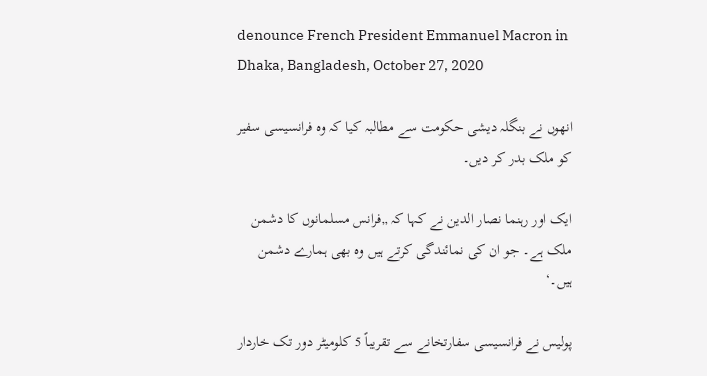denounce French President Emmanuel Macron in Dhaka, Bangladesh, October 27, 2020

انھوں نے بنگلہ دیشی حکومت سے مطالبہ کیا کہ وہ فرانسیسی سفیر کو ملک بدر کر دیں۔

ایک اور رہنما نصار الدین نے کہا کہ „فرانس مسلمانوں کا دشمن ملک ہے۔ جو ان کی نمائندگی کرتے ہیں وہ بھی ہمارے دشمن ہیں۔‘

پولیس نے فرانسیسی سفارتخانے سے تقریباً 5 کلومیٹر دور تک خاردار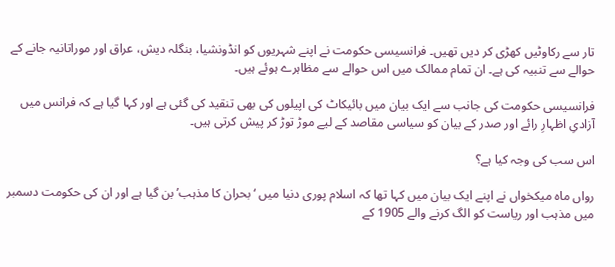تار سے رکاوٹیں کھڑی کر دیں تھیں۔ فرانسیسی حکومت نے اپنے شہریوں کو انڈونشیا، بنگلہ دیش، عراق اور موراتانیہ جانے کے حوالے سے تنبیہ کی ہے۔ ان تمام ممالک میں اس حوالے سے مظاہرے ہوئے ہیں۔

فرانسیسی حکومت کی جانب سے ایک بیان میں بائیکاٹ کی اپیلوں کی بھی تنقید کی گئی ہے اور کہا گیا ہے کہ فرانس میں آزادیِ اظہارِ رائے اور صدر کے بیان کو سیاسی مقاصد کے لیے موڑ توڑ کر پیش کرتی ہیں۔

اس سب کی وجہ کیا ہے؟

رواں ماہ میکخواں نے اپنے ایک بیان میں کہا تھا کہ اسلام پوری دنیا میں ‘بحران کا مذہب’ بن گیا ہے اور ان کی حکومت دسمبر میں مذہب اور ریاست کو الگ کرنے والے 1905 کے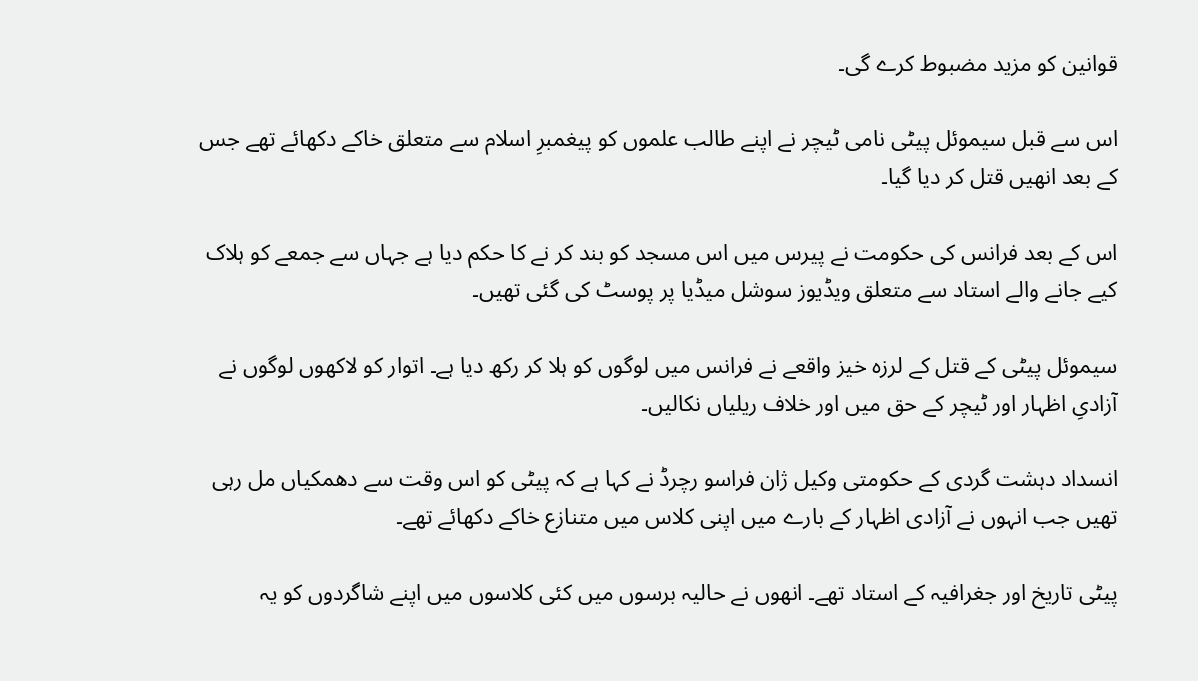قوانین کو مزید مضبوط کرے گی۔

اس سے قبل سیموئل پیٹی نامی ٹیچر نے اپنے طالب علموں کو پیغمبرِ اسلام سے متعلق خاکے دکھائے تھے جس کے بعد انھیں قتل کر دیا گیا۔

اس کے بعد فرانس کی حکومت نے پیرس میں اس مسجد کو بند کر نے کا حکم دیا ہے جہاں سے جمعے کو ہلاک کیے جانے والے استاد سے متعلق ویڈیوز سوشل میڈیا پر پوسٹ کی گئی تھیں۔

سیموئل پیٹی کے قتل کے لرزہ خیز واقعے نے فرانس میں لوگوں کو ہلا کر رکھ دیا ہے۔ اتوار کو لاکھوں لوگوں نے آزادیِ اظہار اور ٹیچر کے حق میں اور خلاف ریلیاں نکالیں۔

انسداد دہشت گردی کے حکومتی وکیل ژان فراسو رچرڈ نے کہا ہے کہ پیٹی کو اس وقت سے دھمکیاں مل رہی تھیں جب انہوں نے آزادی اظہار کے بارے میں اپنی کلاس میں متنازع خاکے دکھائے تھے۔

پیٹی تاریخ اور جغرافیہ کے استاد تھے۔ انھوں نے حالیہ برسوں میں کئی کلاسوں میں اپنے شاگردوں کو یہ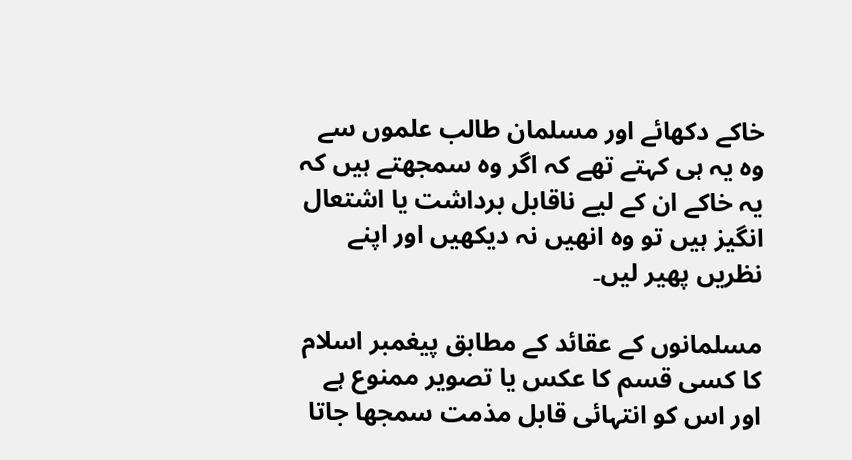خاکے دکھائے اور مسلمان طالب علموں سے وہ یہ ہی کہتے تھے کہ اگر وہ سمجھتے ہیں کہ یہ خاکے ان کے لیے ناقابل برداشت یا اشتعال انگیز ہیں تو وہ انھیں نہ دیکھیں اور اپنے نظریں پھیر لیں۔

مسلمانوں کے عقائد کے مطابق پیغمبر اسلام کا کسی قسم کا عکس یا تصویر ممنوع ہے اور اس کو انتہائی قابل مذمت سمجھا جاتا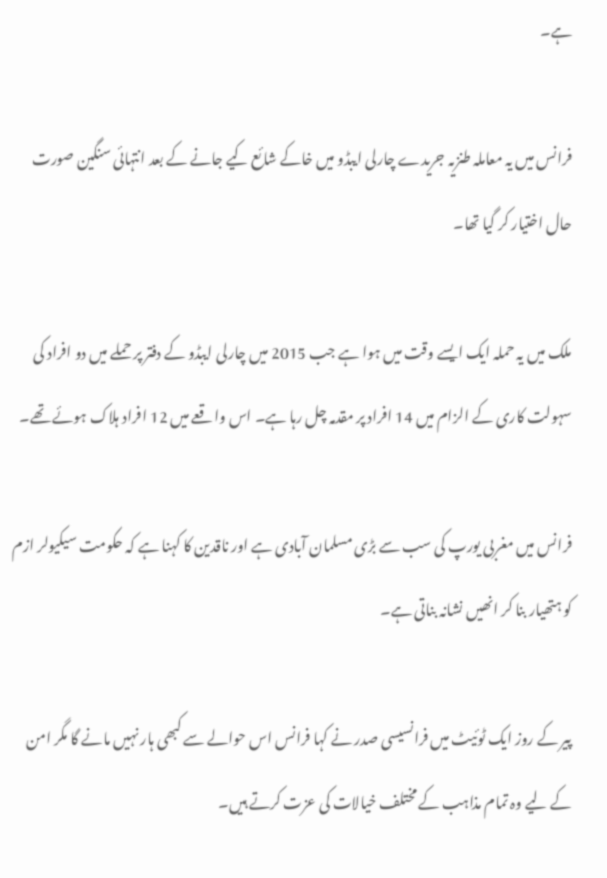ہے۔

فرانس میں یہ معاملہ طنزیہ جریدے چارلی ایبڈو میں خاکے شائع کیے جانے کے بعد انتہائی سنگین صورت حال اختیار کر گیا تھا۔

ملک میں یہ حملہ ایک ایسے وقت میں ہوا ہے جب 2015 میں چارلی ایبڈو کے دفتر پر حملے میں دو افراد کی سہولت کاری کے الزام میں 14 افراد پر مقدمہ چل رہا ہے۔ اس واقعے میں 12 افراد ہلاک ہوئے تھے۔

فرانس میں مغربی یورپ کی سب سے بڑی مسلمان آبادی ہے اور ناقدین کا کہنا ہے کہ حکومت سیکیولر ازم کو ہتھیار بنا کر انھیں نشانہ بناتی ہے۔

پیر کے روز ایک ٹوئیٹ میں فرانسیسی صدر نے کہا فرانس اس حوالے سے کبھی ہار نہیں مانے گا مگر امن کے لیے وہ تمام مذاہب کے مختلف خیالات کی عزت کرتے ہیں۔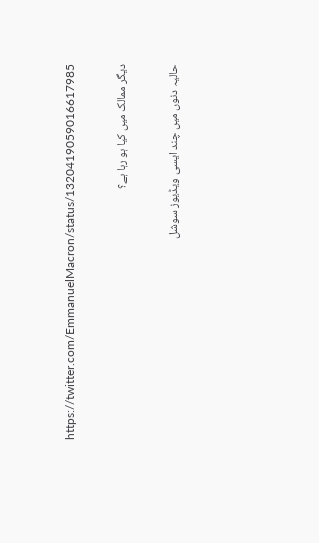https://twitter.com/EmmanuelMacron/status/1320419059016617985

دیگر ممالک میں کیا ہو رہا ہے؟

حالیہ دنوں میں چند ایسی ویڈیوز سوشل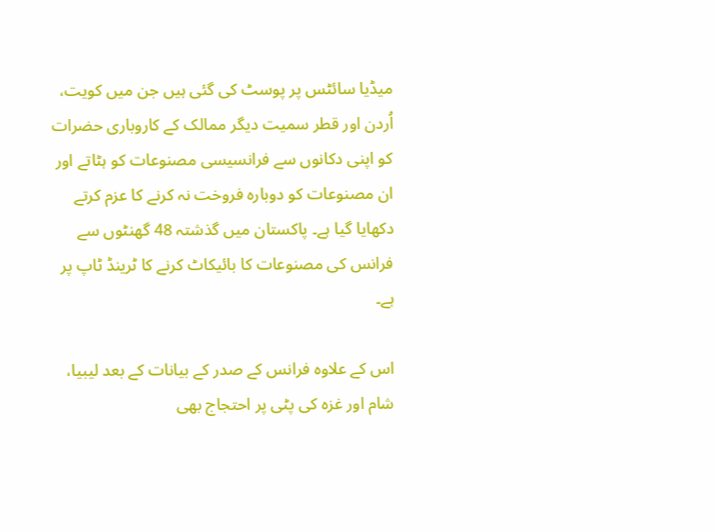میڈیا سائٹس پر پوسٹ کی گئی ہیں جن میں کویت، اُردن اور قطر سمیت دیگر ممالک کے کاروباری حضرات کو اپنی دکانوں سے فرانسیسی مصنوعات کو ہٹاتے اور ان مصنوعات کو دوبارہ فروخت نہ کرنے کا عزم کرتے دکھایا گیا ہے۔ پاکستان میں گذشتہ 48 گھنٹوں سے فرانس کی مصنوعات کا بائیکاٹ کرنے کا ٹرینڈ ٹاپ پر ہے۔

اس کے علاوہ فرانس کے صدر کے بیانات کے بعد لیبیا، شام اور غزہ کی پٹی پر احتجاج بھی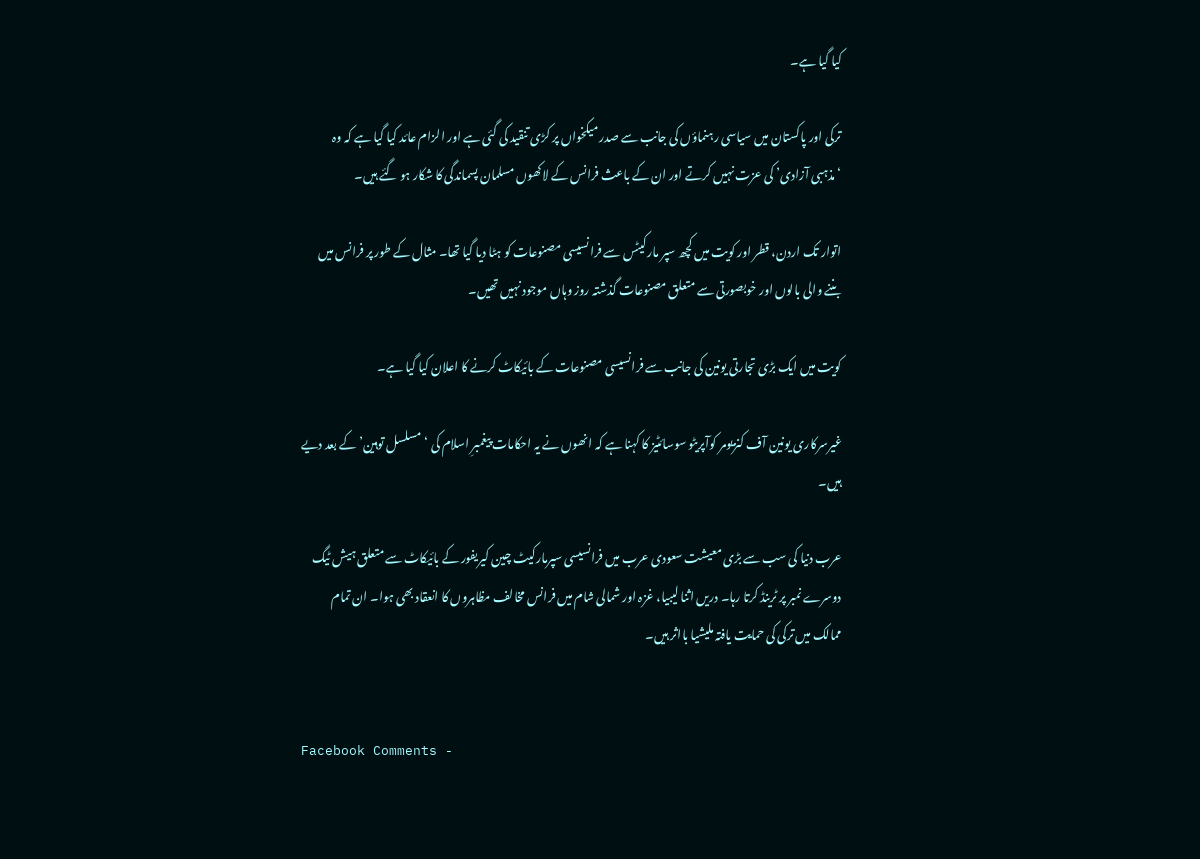کیا گیا ہے۔

ترکی اور پاکستان میں سیاسی رہنماؤں کی جانب سے صدر میکخواں پر کڑی تنقید کی گئی ہے اور الزام عائد کیا گیا ہے کہ وہ ‘مذہبی آزادی’ کی عزت نہیں کرتے اور ان کے باعث فرانس کے لاکھوں مسلمان پسماندگی کا شکار ہو گئے ہیں۔

اتوار تک اردن، قطر اور کویت میں کچھ سپر مارکیٹس سے فرانسیسی مصنوعات کو ہٹا دیا گیا تھا۔ مثال کے طور پر فرانس میں بننے والی بالوں اور خوبصورتی سے متعلق مصنوعات گذشتہ روز وہاں موجود نہیں تھیں۔

کویت میں ایک بڑی تجارتی یونین کی جانب سے فرانسیسی مصنوعات کے بائیکاٹ کرنے کا اعلان کیا گیا ہے۔

غیرسرکاری یونین آف کنزیومر کوآپریٹو سوسائٹیز کا کہنا ہے کہ انھوں نے یہ احکامات پیغمبرِ اسلام کی ‘مسلسل توہین’ کے بعد دیے ہیں۔

عرب دنیا کی سب سے بڑی معیشت سعودی عرب میں فرانسیسی سپرمارکیٹ چین کیریفور کے بائیکاٹ سے متعلق ہیش ٹیگ دوسرے نمبر پر ٹرینڈ کرتا رہا۔ دریں اثنا لیبیا، غزہ اور شمالی شام میں فرانس مخالف مظاہروں کا انعقاد بھی ہوا۔ ان تمام ممالک میں ترکی کی حمایت یافتہ ملیشیا بااثر ہیں۔


Facebook Comments -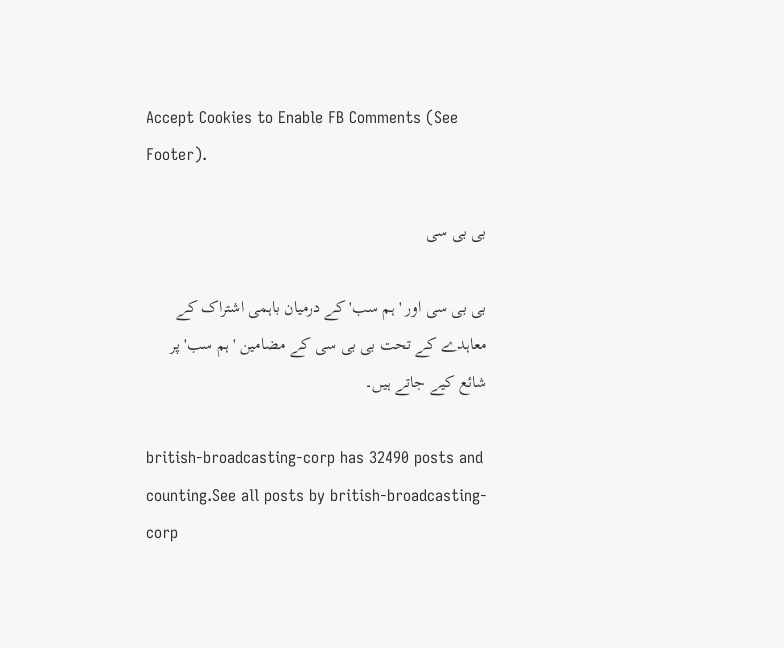Accept Cookies to Enable FB Comments (See Footer).

بی بی سی

بی بی سی اور 'ہم سب' کے درمیان باہمی اشتراک کے معاہدے کے تحت بی بی سی کے مضامین 'ہم سب' پر شائع کیے جاتے ہیں۔

british-broadcasting-corp has 32490 posts and counting.See all posts by british-broadcasting-corp